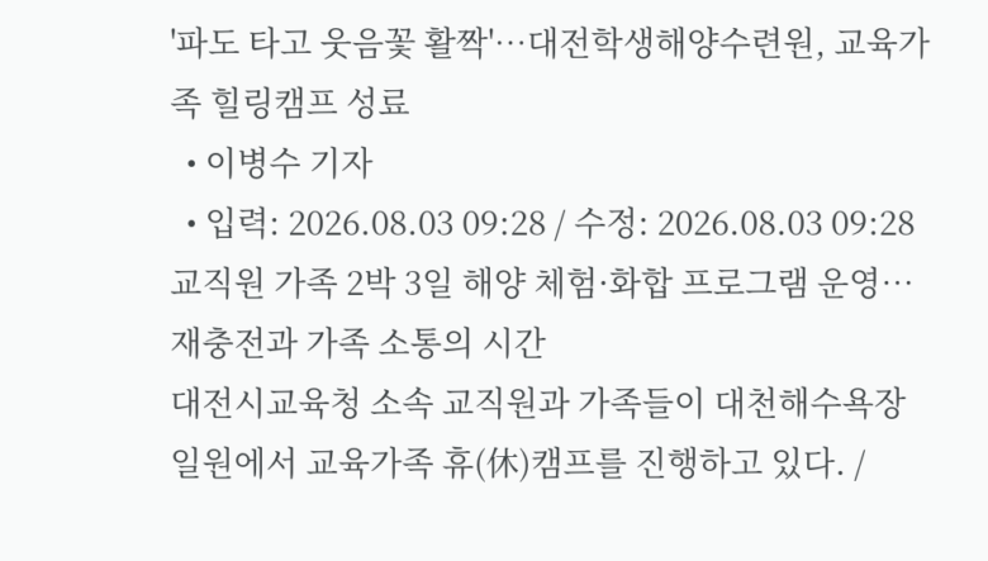'파도 타고 웃음꽃 활짝'…대전학생해양수련원, 교육가족 힐링캠프 성료
  • 이병수 기자
  • 입력: 2026.08.03 09:28 / 수정: 2026.08.03 09:28
교직원 가족 2박 3일 해양 체험·화합 프로그램 운영…재충전과 가족 소통의 시간
대전시교육청 소속 교직원과 가족들이 대천해수욕장 일원에서 교육가족 휴(休)캠프를 진행하고 있다. /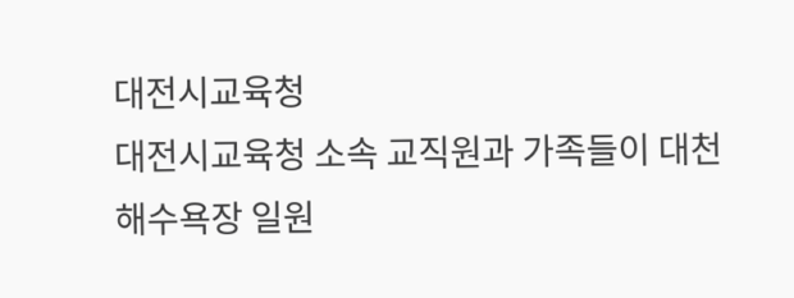대전시교육청
대전시교육청 소속 교직원과 가족들이 대천해수욕장 일원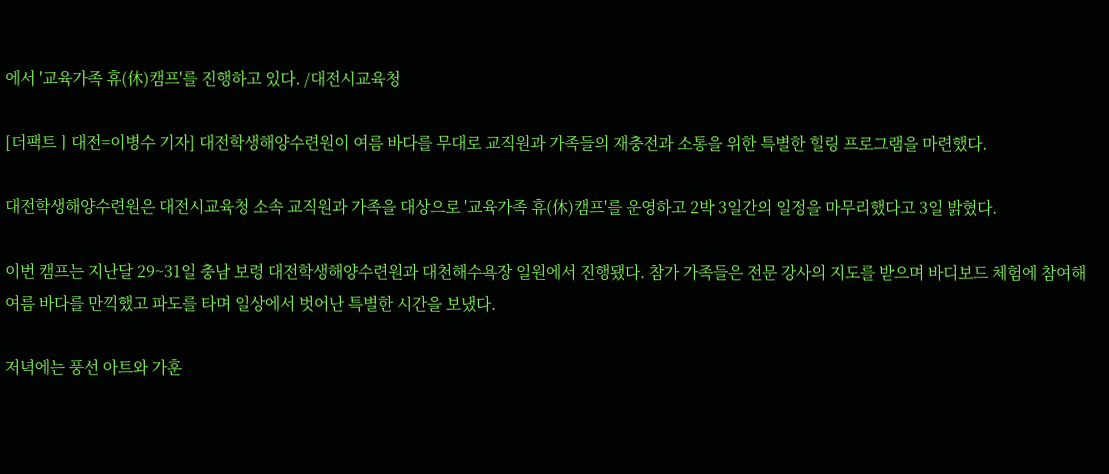에서 '교육가족 휴(休)캠프'를 진행하고 있다. /대전시교육청

[더팩트ㅣ대전=이병수 기자] 대전학생해양수련원이 여름 바다를 무대로 교직원과 가족들의 재충전과 소통을 위한 특별한 힐링 프로그램을 마련했다.

대전학생해양수련원은 대전시교육청 소속 교직원과 가족을 대상으로 '교육가족 휴(休)캠프'를 운영하고 2박 3일간의 일정을 마무리했다고 3일 밝혔다.

이번 캠프는 지난달 29~31일 충남 보령 대전학생해양수련원과 대천해수욕장 일원에서 진행됐다. 참가 가족들은 전문 강사의 지도를 받으며 바디보드 체험에 참여해 여름 바다를 만끽했고 파도를 타며 일상에서 벗어난 특별한 시간을 보냈다.

저녁에는 풍선 아트와 가훈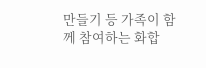만들기 등 가족이 함께 참여하는 화합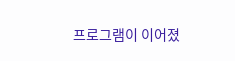프로그램이 이어졌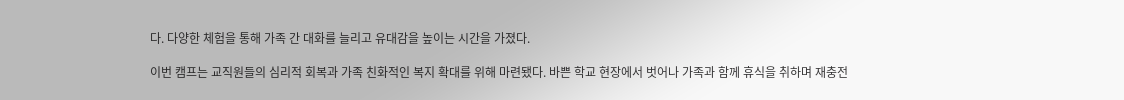다. 다양한 체험을 통해 가족 간 대화를 늘리고 유대감을 높이는 시간을 가졌다.

이번 캠프는 교직원들의 심리적 회복과 가족 친화적인 복지 확대를 위해 마련됐다. 바쁜 학교 현장에서 벗어나 가족과 함께 휴식을 취하며 재충전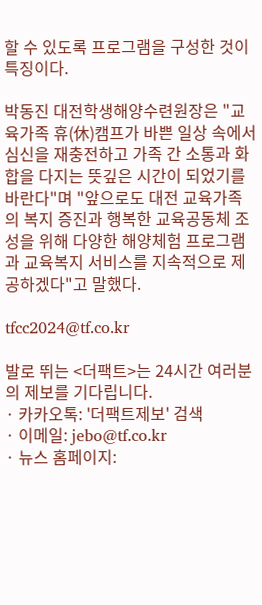할 수 있도록 프로그램을 구성한 것이 특징이다.

박동진 대전학생해양수련원장은 "교육가족 휴(休)캠프가 바쁜 일상 속에서 심신을 재충전하고 가족 간 소통과 화합을 다지는 뜻깊은 시간이 되었기를 바란다"며 "앞으로도 대전 교육가족의 복지 증진과 행복한 교육공동체 조성을 위해 다양한 해양체험 프로그램과 교육복지 서비스를 지속적으로 제공하겠다"고 말했다.

tfcc2024@tf.co.kr

발로 뛰는 <더팩트>는 24시간 여러분의 제보를 기다립니다.
· 카카오톡: '더팩트제보' 검색
· 이메일: jebo@tf.co.kr
· 뉴스 홈페이지: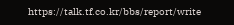https://talk.tf.co.kr/bbs/report/write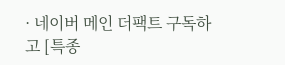· 네이버 메인 더팩트 구독하고 [특종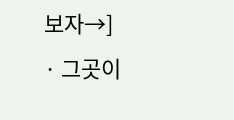보자→]
· 그곳이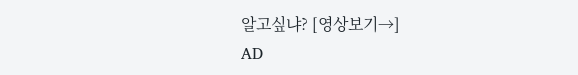알고싶냐? [영상보기→]
AD